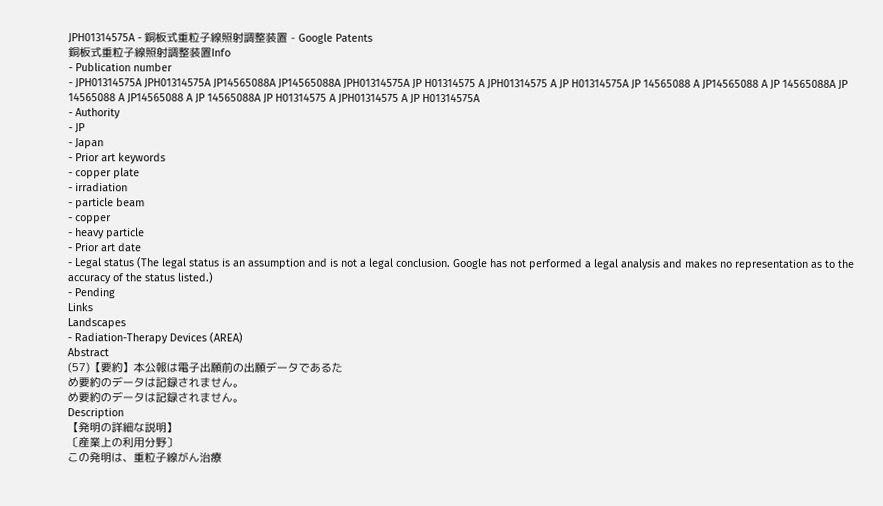JPH01314575A - 銅板式重粒子線照射調整装置 - Google Patents
銅板式重粒子線照射調整装置Info
- Publication number
- JPH01314575A JPH01314575A JP14565088A JP14565088A JPH01314575A JP H01314575 A JPH01314575 A JP H01314575A JP 14565088 A JP14565088 A JP 14565088A JP 14565088 A JP14565088 A JP 14565088A JP H01314575 A JPH01314575 A JP H01314575A
- Authority
- JP
- Japan
- Prior art keywords
- copper plate
- irradiation
- particle beam
- copper
- heavy particle
- Prior art date
- Legal status (The legal status is an assumption and is not a legal conclusion. Google has not performed a legal analysis and makes no representation as to the accuracy of the status listed.)
- Pending
Links
Landscapes
- Radiation-Therapy Devices (AREA)
Abstract
(57)【要約】本公報は電子出願前の出願データであるた
め要約のデータは記録されません。
め要約のデータは記録されません。
Description
【発明の詳細な説明】
〔産業上の利用分野〕
この発明は、重粒子線がん治療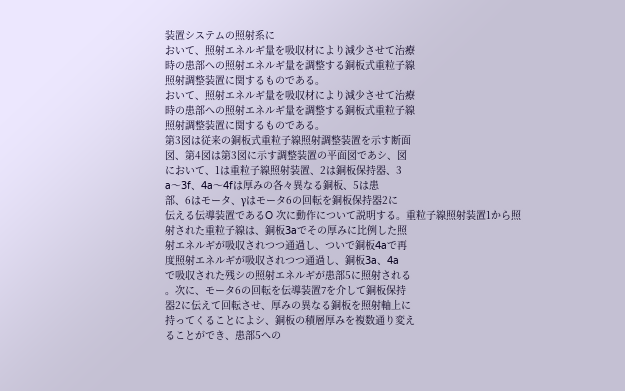装置システムの照射系に
おいて、照射エネルギ量を吸収材により減少させて治療
時の患部への照射エネルギ量を調整する銅板式重粒子線
照射調整装置に関するものである。
おいて、照射エネルギ量を吸収材により減少させて治療
時の患部への照射エネルギ量を調整する銅板式重粒子線
照射調整装置に関するものである。
第3図は従来の銅板式重粒子線照射調整装置を示す断面
図、第4図は第3図に示す調整装置の平面図であシ、図
において、1は重粒子線照射装置、2は銅板保持器、3
a〜3f、4a〜4fは厚みの各々異なる銅板、5は患
部、6はモータ、γはモータ6の回転を銅板保持器2に
伝える伝導装置であるO 次に動作について説明する。重粒子線照射装置1から照
射された重粒子線は、銅板3aでその厚みに比例した照
射エネルギが吸収されつつ通過し、ついで銅板4aで再
度照射エネルギが吸収されつつ通過し、銅板3a、4a
で吸収された残シの照射エネルギが患部5に照射される
。次に、モータ6の回転を伝導装置7を介して銅板保持
器2に伝えて回転させ、厚みの異なる銅板を照射軸上に
持ってくることによシ、銅板の積層厚みを複数通り変え
ることができ、患部5への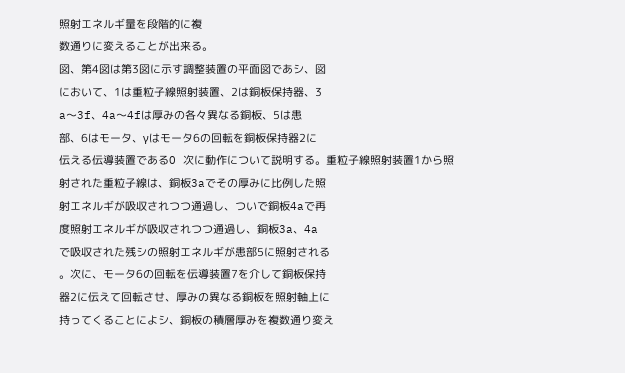照射エネルギ量を段階的に複
数通りに変えることが出来る。
図、第4図は第3図に示す調整装置の平面図であシ、図
において、1は重粒子線照射装置、2は銅板保持器、3
a〜3f、4a〜4fは厚みの各々異なる銅板、5は患
部、6はモータ、γはモータ6の回転を銅板保持器2に
伝える伝導装置であるO 次に動作について説明する。重粒子線照射装置1から照
射された重粒子線は、銅板3aでその厚みに比例した照
射エネルギが吸収されつつ通過し、ついで銅板4aで再
度照射エネルギが吸収されつつ通過し、銅板3a、4a
で吸収された残シの照射エネルギが患部5に照射される
。次に、モータ6の回転を伝導装置7を介して銅板保持
器2に伝えて回転させ、厚みの異なる銅板を照射軸上に
持ってくることによシ、銅板の積層厚みを複数通り変え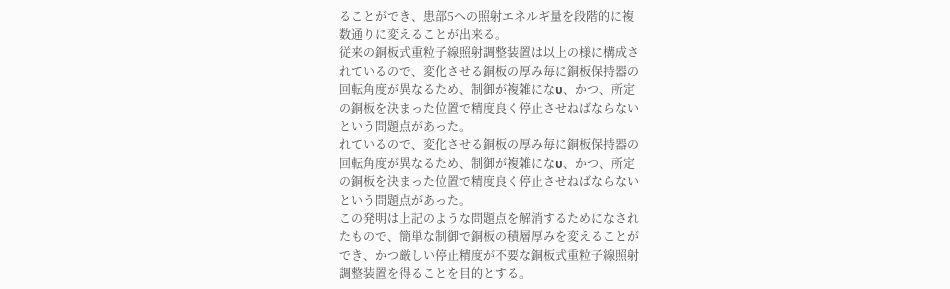ることができ、患部5への照射エネルギ量を段階的に複
数通りに変えることが出来る。
従来の銅板式重粒子線照射調整装置は以上の様に構成さ
れているので、変化させる銅板の厚み毎に銅板保持器の
回転角度が異なるため、制御が複雑になυ、かつ、所定
の銅板を決まった位置で精度良く停止させねばならない
という問題点があった。
れているので、変化させる銅板の厚み毎に銅板保持器の
回転角度が異なるため、制御が複雑になυ、かつ、所定
の銅板を決まった位置で精度良く停止させねばならない
という問題点があった。
この発明は上記のような問題点を解消するためになされ
たもので、簡単な制御で銅板の積層厚みを変えることが
でき、かつ厳しい停止精度が不要な銅板式重粒子線照射
調整装置を得ることを目的とする。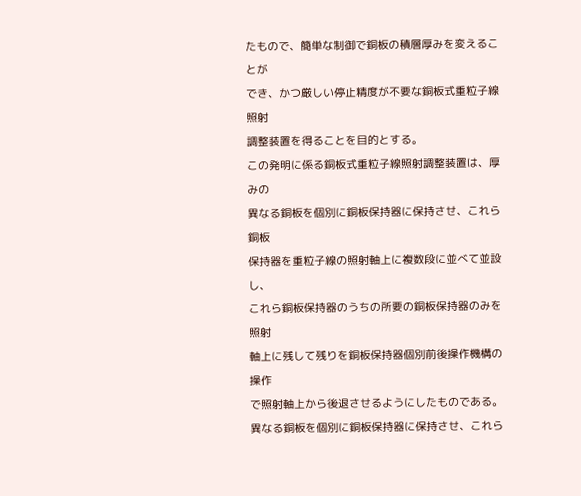たもので、簡単な制御で銅板の積層厚みを変えることが
でき、かつ厳しい停止精度が不要な銅板式重粒子線照射
調整装置を得ることを目的とする。
この発明に係る銅板式重粒子線照射調整装置は、厚みの
異なる銅板を個別に銅板保持器に保持させ、これら銅板
保持器を重粒子線の照射軸上に複数段に並べて並設し、
これら銅板保持器のうちの所要の銅板保持器のみを照射
軸上に残して残りを銅板保持器個別前後操作機構の操作
で照射軸上から後退させるようにしたものである。
異なる銅板を個別に銅板保持器に保持させ、これら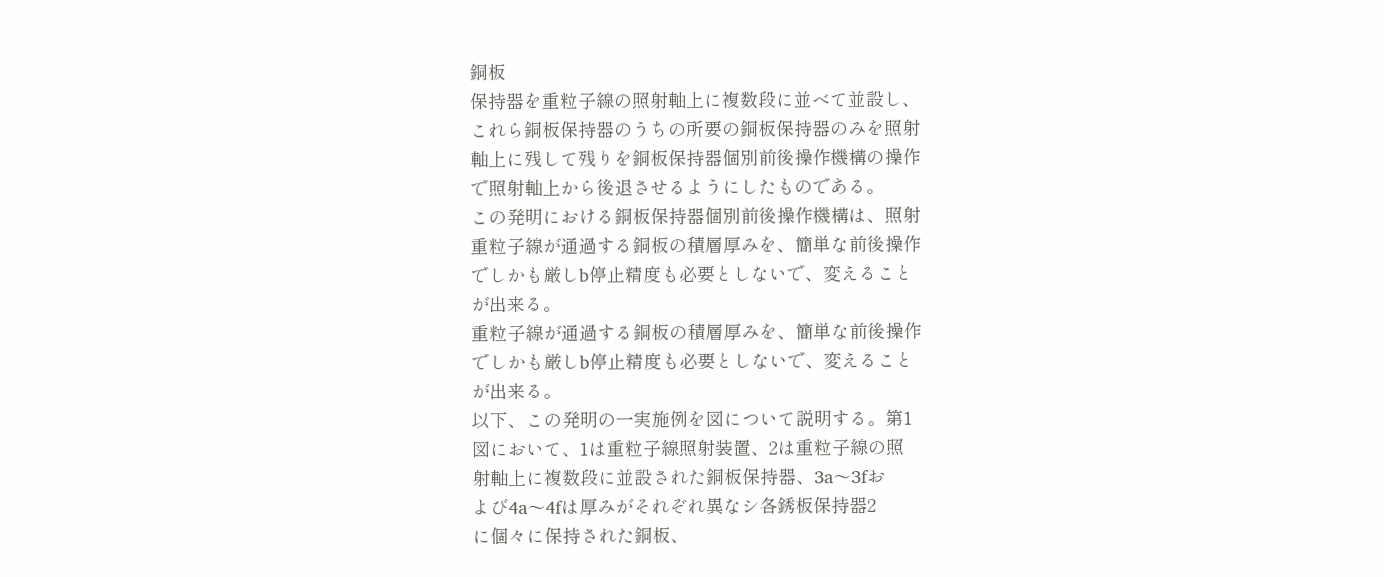銅板
保持器を重粒子線の照射軸上に複数段に並べて並設し、
これら銅板保持器のうちの所要の銅板保持器のみを照射
軸上に残して残りを銅板保持器個別前後操作機構の操作
で照射軸上から後退させるようにしたものである。
この発明における銅板保持器個別前後操作機構は、照射
重粒子線が通過する銅板の積層厚みを、簡単な前後操作
でしかも厳しb停止精度も必要としないで、変えること
が出来る。
重粒子線が通過する銅板の積層厚みを、簡単な前後操作
でしかも厳しb停止精度も必要としないで、変えること
が出来る。
以下、この発明の一実施例を図について説明する。第1
図において、1は重粒子線照射装置、2は重粒子線の照
射軸上に複数段に並設された銅板保持器、3a〜3fお
よび4a〜4fは厚みがそれぞれ異なシ各銹板保持器2
に個々に保持された銅板、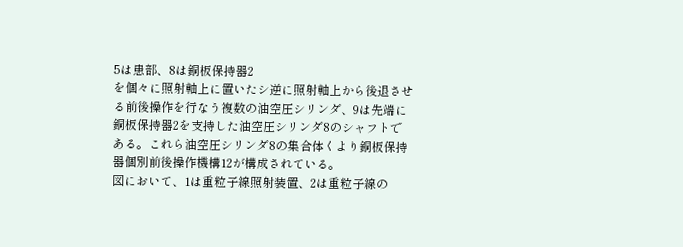5は患部、8は銅板保持器2
を個々に照射軸上に置いたシ逆に照射軸上から後退させ
る前後操作を行なう複数の油空圧シリンダ、9は先端に
銅板保持器2を支持した油空圧シリンダ8のシャフトで
ある。これら油空圧シリンダ8の集合体くより銅板保持
器個別前後操作機構12が構成されている。
図において、1は重粒子線照射装置、2は重粒子線の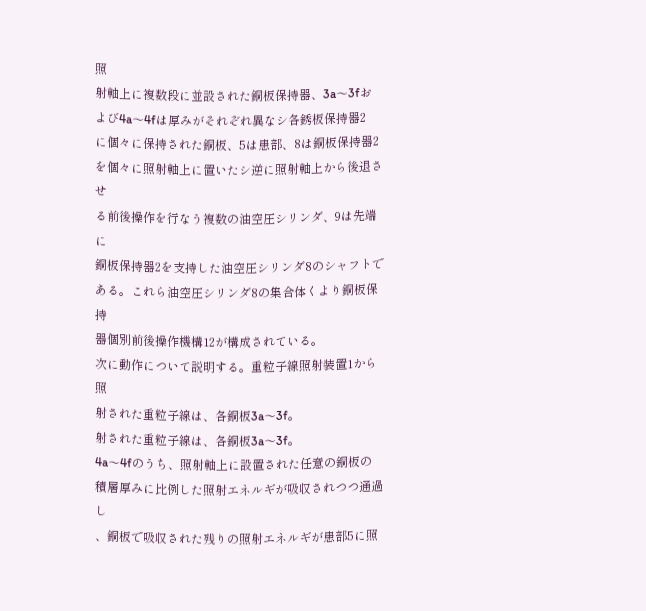照
射軸上に複数段に並設された銅板保持器、3a〜3fお
よび4a〜4fは厚みがそれぞれ異なシ各銹板保持器2
に個々に保持された銅板、5は患部、8は銅板保持器2
を個々に照射軸上に置いたシ逆に照射軸上から後退させ
る前後操作を行なう複数の油空圧シリンダ、9は先端に
銅板保持器2を支持した油空圧シリンダ8のシャフトで
ある。これら油空圧シリンダ8の集合体くより銅板保持
器個別前後操作機構12が構成されている。
次に動作について説明する。重粒子線照射装置1から照
射された重粒子線は、各銅板3a〜3f。
射された重粒子線は、各銅板3a〜3f。
4a〜4fのうち、照射軸上に設置された任意の銅板の
積層厚みに比例した照射エネルギが吸収されつつ通過し
、銅板で吸収された残りの照射エネルギが患部5に照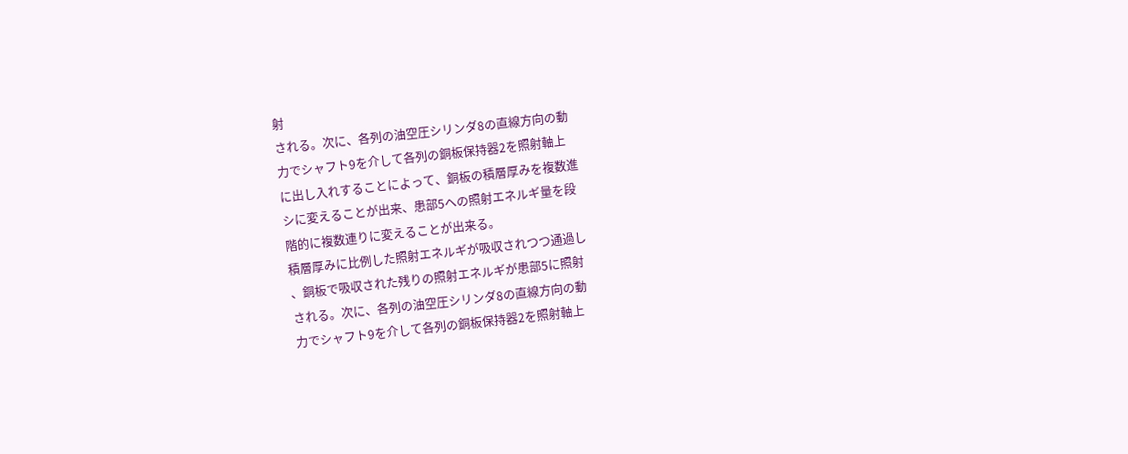射
される。次に、各列の油空圧シリンダ8の直線方向の動
力でシャフト9を介して各列の銅板保持器2を照射軸上
に出し入れすることによって、銅板の積層厚みを複数進
シに変えることが出来、患部5への照射エネルギ量を段
階的に複数連りに変えることが出来る。
積層厚みに比例した照射エネルギが吸収されつつ通過し
、銅板で吸収された残りの照射エネルギが患部5に照射
される。次に、各列の油空圧シリンダ8の直線方向の動
力でシャフト9を介して各列の銅板保持器2を照射軸上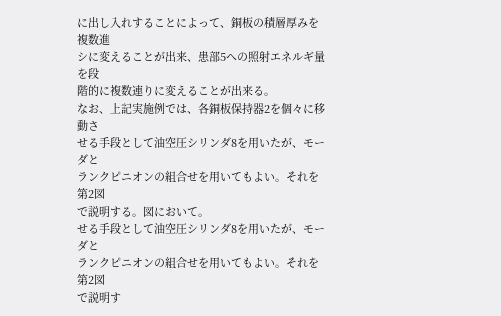に出し入れすることによって、銅板の積層厚みを複数進
シに変えることが出来、患部5への照射エネルギ量を段
階的に複数連りに変えることが出来る。
なお、上記実施例では、各銅板保持器2を個々に移動さ
せる手段として油空圧シリンダ8を用いたが、モーダと
ランクピニオンの組合せを用いてもよい。それを第2図
で説明する。図において。
せる手段として油空圧シリンダ8を用いたが、モーダと
ランクピニオンの組合せを用いてもよい。それを第2図
で説明す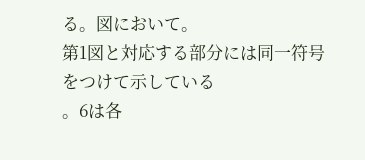る。図において。
第1図と対応する部分には同一符号をつけて示している
。6は各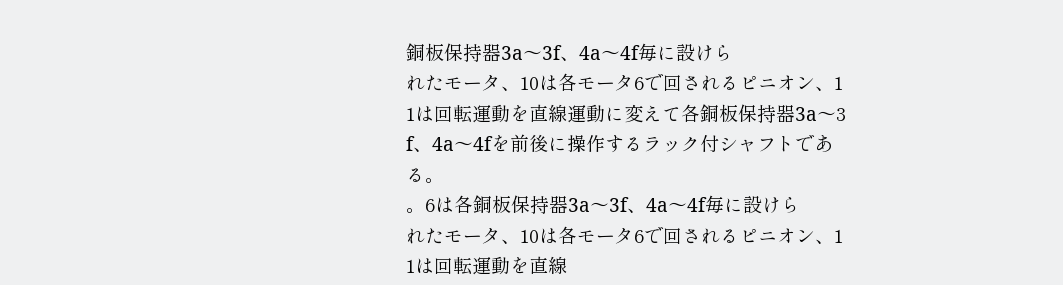銅板保持器3a〜3f、4a〜4f毎に設けら
れたモータ、10は各モータ6で回されるピニオン、1
1は回転運動を直線運動に変えて各銅板保持器3a〜3
f、4a〜4fを前後に操作するラック付シャフトであ
る。
。6は各銅板保持器3a〜3f、4a〜4f毎に設けら
れたモータ、10は各モータ6で回されるピニオン、1
1は回転運動を直線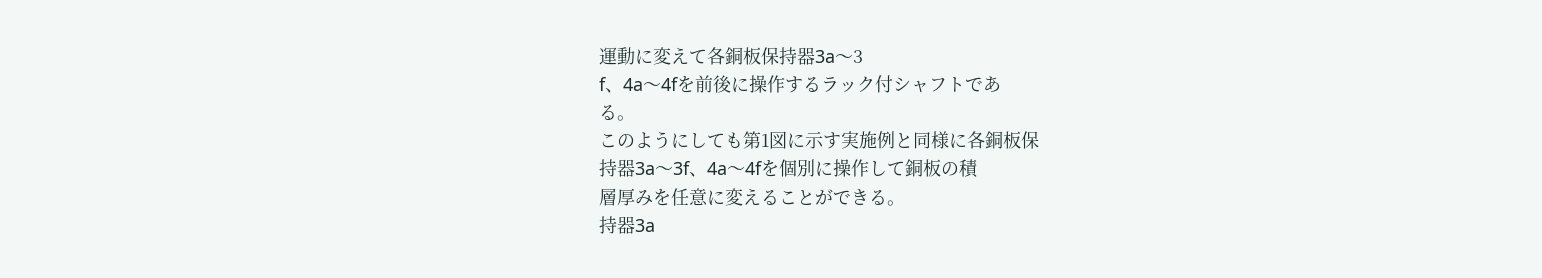運動に変えて各銅板保持器3a〜3
f、4a〜4fを前後に操作するラック付シャフトであ
る。
このようにしても第1図に示す実施例と同様に各銅板保
持器3a〜3f、4a〜4fを個別に操作して銅板の積
層厚みを任意に変えることができる。
持器3a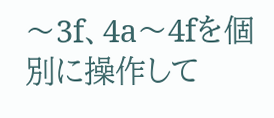〜3f、4a〜4fを個別に操作して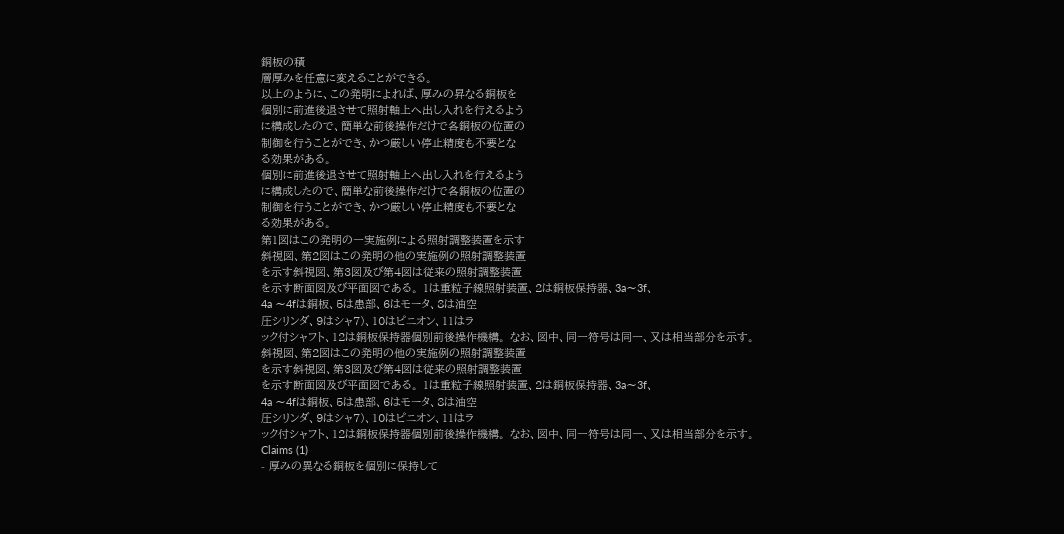銅板の積
層厚みを任意に変えることができる。
以上のように、この発明によれば、厚みの昇なる銅板を
個別に前進後退させて照射軸上へ出し入れを行えるよう
に構成したので、簡単な前後操作だけで各銅板の位置の
制御を行うことができ、かつ厳しい停止精度も不要とな
る効果がある。
個別に前進後退させて照射軸上へ出し入れを行えるよう
に構成したので、簡単な前後操作だけで各銅板の位置の
制御を行うことができ、かつ厳しい停止精度も不要とな
る効果がある。
第1図はこの発明の一実施例による照射調整装置を示す
斜視図、第2図はこの発明の他の実施例の照射調整装置
を示す斜視図、第3図及び第4図は従来の照射調整装置
を示す断面図及び平面図である。 1は重粒子線照射装置、2は銅板保持器、3a〜3f、
4a 〜4fは銅板、5は患部、6はモータ、8は油空
圧シリンダ、9はシャ7)、10はピニオン、11はラ
ック付シャフト、12は銅板保持器個別前後操作機構。 なお、図中、同一符号は同一、又は相当部分を示す。
斜視図、第2図はこの発明の他の実施例の照射調整装置
を示す斜視図、第3図及び第4図は従来の照射調整装置
を示す断面図及び平面図である。 1は重粒子線照射装置、2は銅板保持器、3a〜3f、
4a 〜4fは銅板、5は患部、6はモータ、8は油空
圧シリンダ、9はシャ7)、10はピニオン、11はラ
ック付シャフト、12は銅板保持器個別前後操作機構。 なお、図中、同一符号は同一、又は相当部分を示す。
Claims (1)
- 厚みの異なる銅板を個別に保持して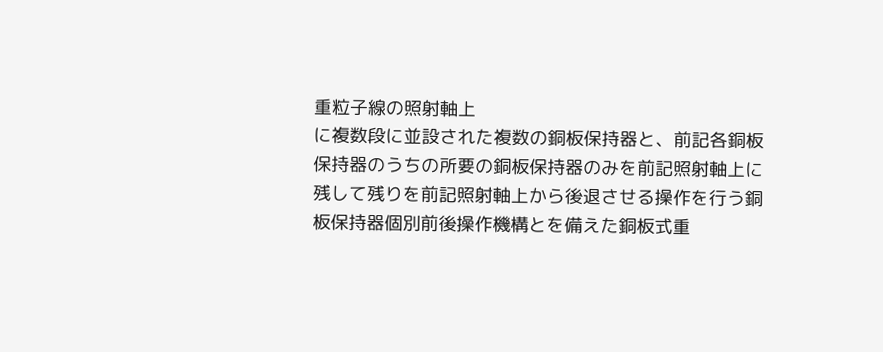重粒子線の照射軸上
に複数段に並設された複数の銅板保持器と、前記各銅板
保持器のうちの所要の銅板保持器のみを前記照射軸上に
残して残りを前記照射軸上から後退させる操作を行う銅
板保持器個別前後操作機構とを備えた銅板式重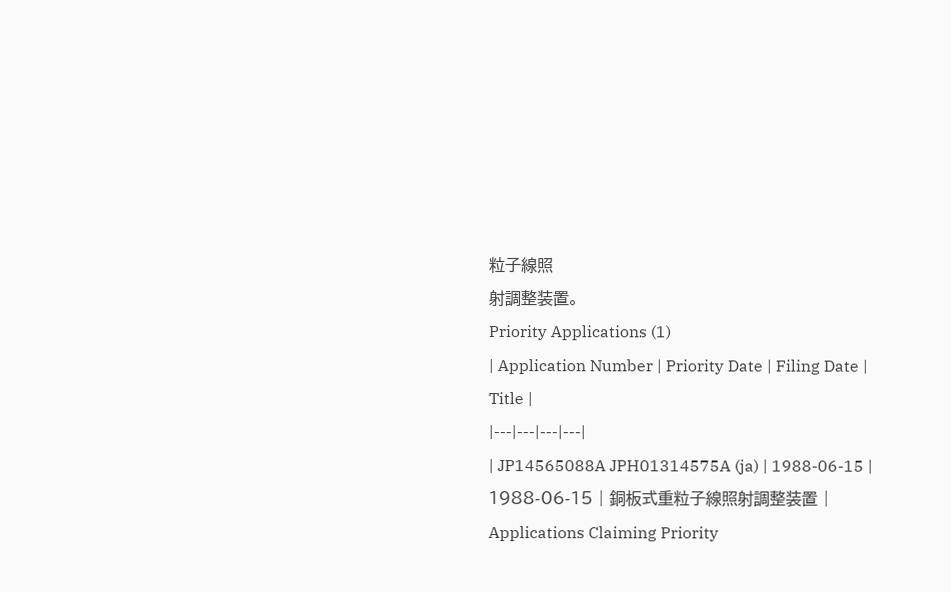粒子線照
射調整装置。
Priority Applications (1)
| Application Number | Priority Date | Filing Date | Title |
|---|---|---|---|
| JP14565088A JPH01314575A (ja) | 1988-06-15 | 1988-06-15 | 銅板式重粒子線照射調整装置 |
Applications Claiming Priority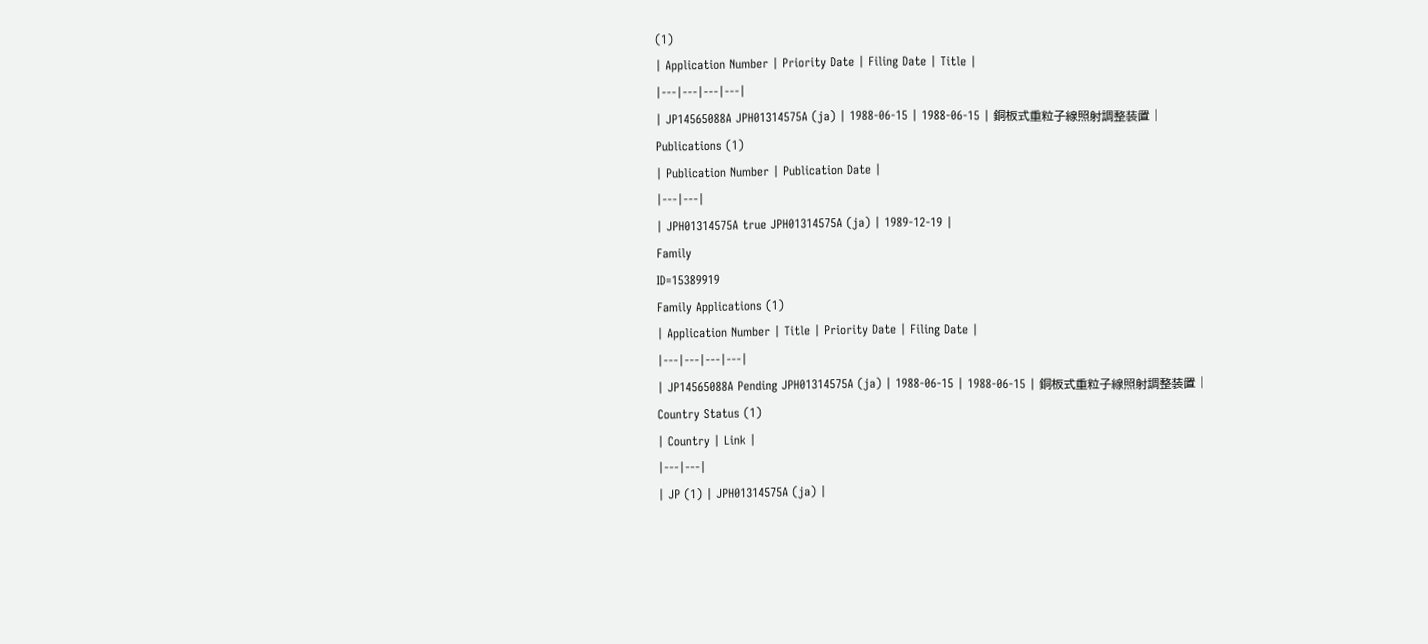(1)
| Application Number | Priority Date | Filing Date | Title |
|---|---|---|---|
| JP14565088A JPH01314575A (ja) | 1988-06-15 | 1988-06-15 | 銅板式重粒子線照射調整装置 |
Publications (1)
| Publication Number | Publication Date |
|---|---|
| JPH01314575A true JPH01314575A (ja) | 1989-12-19 |
Family
ID=15389919
Family Applications (1)
| Application Number | Title | Priority Date | Filing Date |
|---|---|---|---|
| JP14565088A Pending JPH01314575A (ja) | 1988-06-15 | 1988-06-15 | 銅板式重粒子線照射調整装置 |
Country Status (1)
| Country | Link |
|---|---|
| JP (1) | JPH01314575A (ja) |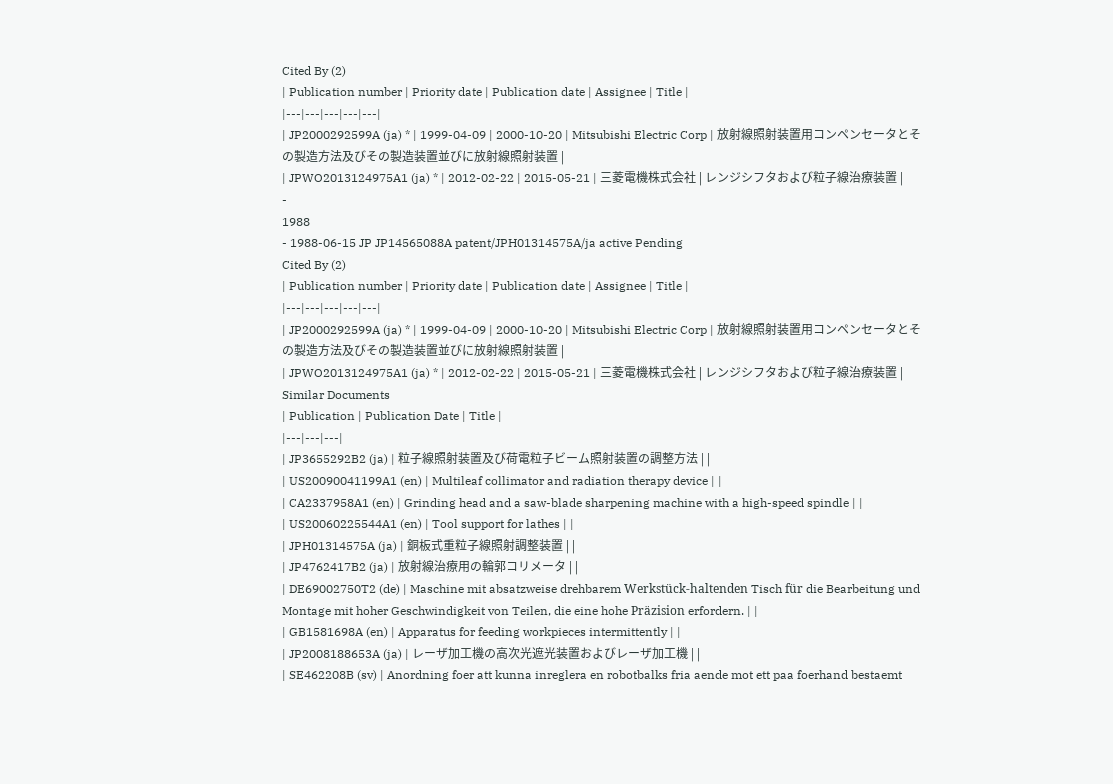Cited By (2)
| Publication number | Priority date | Publication date | Assignee | Title |
|---|---|---|---|---|
| JP2000292599A (ja) * | 1999-04-09 | 2000-10-20 | Mitsubishi Electric Corp | 放射線照射装置用コンペンセータとその製造方法及びその製造装置並びに放射線照射装置 |
| JPWO2013124975A1 (ja) * | 2012-02-22 | 2015-05-21 | 三菱電機株式会社 | レンジシフタおよび粒子線治療装置 |
-
1988
- 1988-06-15 JP JP14565088A patent/JPH01314575A/ja active Pending
Cited By (2)
| Publication number | Priority date | Publication date | Assignee | Title |
|---|---|---|---|---|
| JP2000292599A (ja) * | 1999-04-09 | 2000-10-20 | Mitsubishi Electric Corp | 放射線照射装置用コンペンセータとその製造方法及びその製造装置並びに放射線照射装置 |
| JPWO2013124975A1 (ja) * | 2012-02-22 | 2015-05-21 | 三菱電機株式会社 | レンジシフタおよび粒子線治療装置 |
Similar Documents
| Publication | Publication Date | Title |
|---|---|---|
| JP3655292B2 (ja) | 粒子線照射装置及び荷電粒子ビーム照射装置の調整方法 | |
| US20090041199A1 (en) | Multileaf collimator and radiation therapy device | |
| CA2337958A1 (en) | Grinding head and a saw-blade sharpening machine with a high-speed spindle | |
| US20060225544A1 (en) | Tool support for lathes | |
| JPH01314575A (ja) | 銅板式重粒子線照射調整装置 | |
| JP4762417B2 (ja) | 放射線治療用の輪郭コリメータ | |
| DE69002750T2 (de) | Maschine mit absatzweise drehbarem Werkstück-haltenden Tisch für die Bearbeitung und Montage mit hoher Geschwindigkeit von Teilen, die eine hohe Präzision erfordern. | |
| GB1581698A (en) | Apparatus for feeding workpieces intermittently | |
| JP2008188653A (ja) | レーザ加工機の高次光遮光装置およびレーザ加工機 | |
| SE462208B (sv) | Anordning foer att kunna inreglera en robotbalks fria aende mot ett paa foerhand bestaemt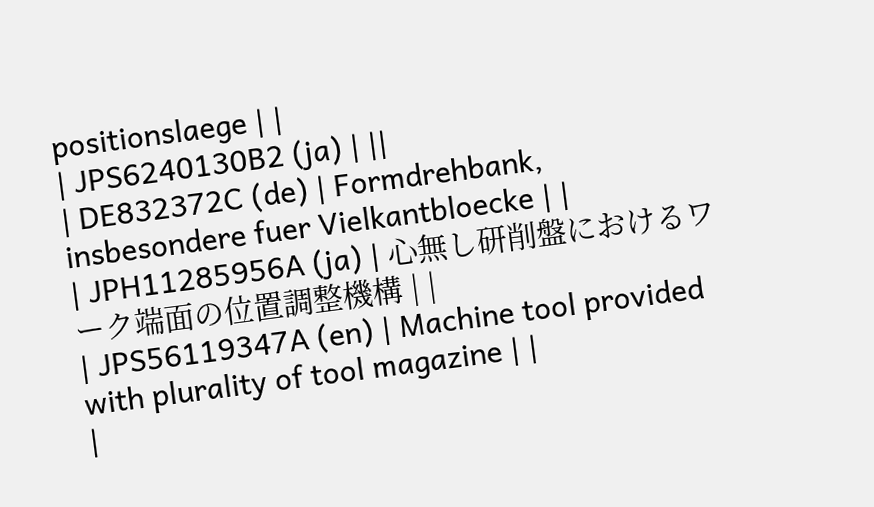positionslaege | |
| JPS6240130B2 (ja) | ||
| DE832372C (de) | Formdrehbank, insbesondere fuer Vielkantbloecke | |
| JPH11285956A (ja) | 心無し研削盤におけるワーク端面の位置調整機構 | |
| JPS56119347A (en) | Machine tool provided with plurality of tool magazine | |
|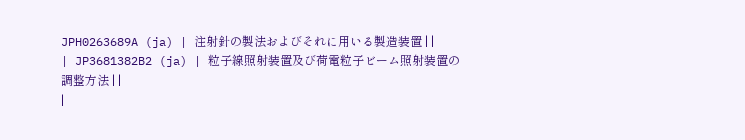JPH0263689A (ja) | 注射針の製法およびそれに用いる製造装置 | |
| JP3681382B2 (ja) | 粒子線照射装置及び荷電粒子ビーム照射装置の調整方法 | |
|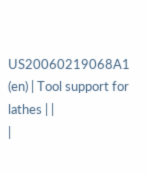US20060219068A1 (en) | Tool support for lathes | |
|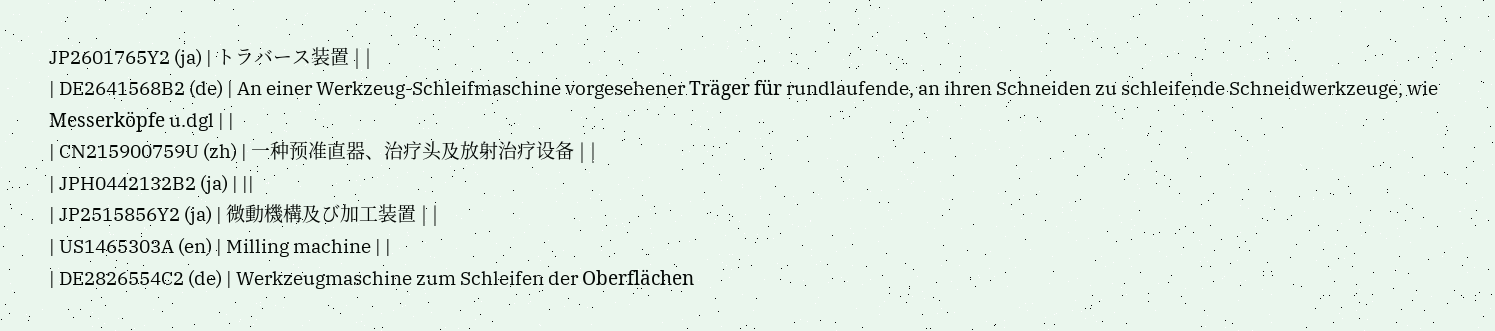JP2601765Y2 (ja) | トラバース装置 | |
| DE2641568B2 (de) | An einer Werkzeug-Schleifmaschine vorgesehener Träger für rundlaufende, an ihren Schneiden zu schleifende Schneidwerkzeuge, wie Messerköpfe u.dgl | |
| CN215900759U (zh) | 一种预准直器、治疗头及放射治疗设备 | |
| JPH0442132B2 (ja) | ||
| JP2515856Y2 (ja) | 微動機構及び加工装置 | |
| US1465303A (en) | Milling machine | |
| DE2826554C2 (de) | Werkzeugmaschine zum Schleifen der Oberflächen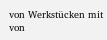von Werkstücken mit von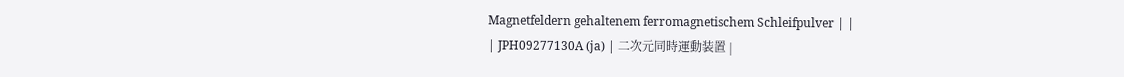Magnetfeldern gehaltenem ferromagnetischem Schleifpulver | |
| JPH09277130A (ja) | 二次元同時運動装置 |